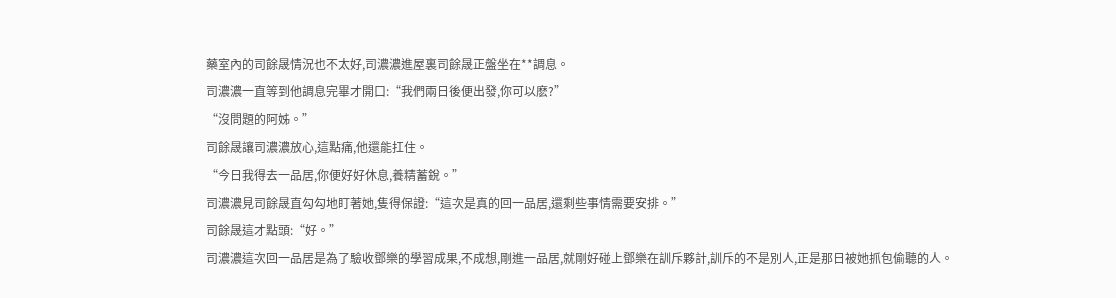藥室內的司餘晟情況也不太好,司濃濃進屋裏司餘晟正盤坐在**調息。
司濃濃一直等到他調息完畢才開口:“我們兩日後便出發,你可以麽?”
“沒問題的阿姊。”
司餘晟讓司濃濃放心,這點痛,他還能扛住。
“今日我得去一品居,你便好好休息,養精蓄銳。”
司濃濃見司餘晟直勾勾地盯著她,隻得保證:“這次是真的回一品居,還剩些事情需要安排。”
司餘晟這才點頭:“好。”
司濃濃這次回一品居是為了驗收鄧樂的學習成果,不成想,剛進一品居,就剛好碰上鄧樂在訓斥夥計,訓斥的不是別人,正是那日被她抓包偷聽的人。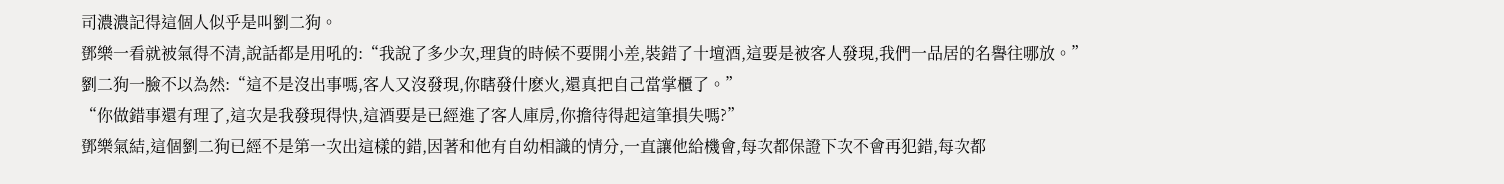司濃濃記得這個人似乎是叫劉二狗。
鄧樂一看就被氣得不清,說話都是用吼的:“我說了多少次,理貨的時候不要開小差,裝錯了十壇酒,這要是被客人發現,我們一品居的名譽往哪放。”
劉二狗一臉不以為然:“這不是沒出事嗎,客人又沒發現,你瞎發什麽火,還真把自己當掌櫃了。”
“你做錯事還有理了,這次是我發現得快,這酒要是已經進了客人庫房,你擔待得起這筆損失嗎?”
鄧樂氣結,這個劉二狗已經不是第一次出這樣的錯,因著和他有自幼相識的情分,一直讓他給機會,每次都保證下次不會再犯錯,每次都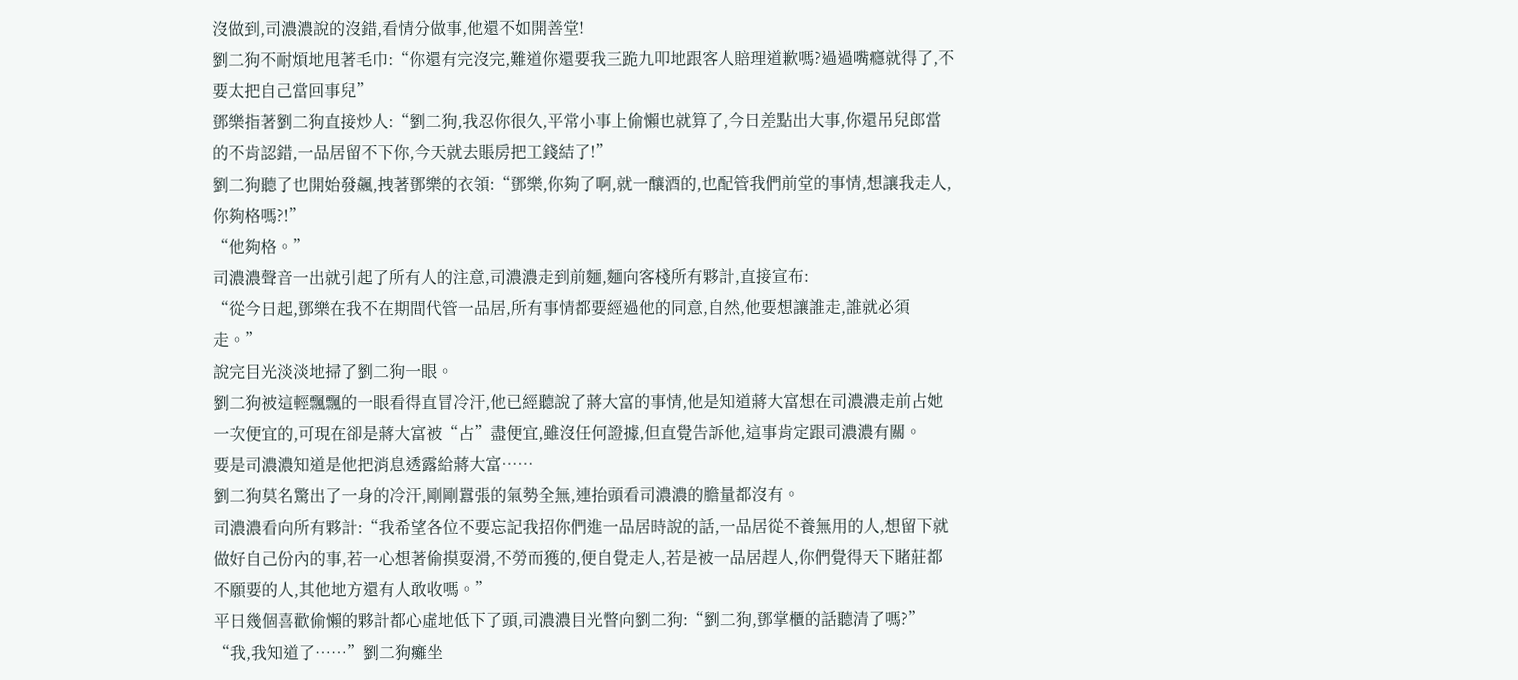沒做到,司濃濃說的沒錯,看情分做事,他還不如開善堂!
劉二狗不耐煩地甩著毛巾:“你還有完沒完,難道你還要我三跪九叩地跟客人賠理道歉嗎?過過嘴癮就得了,不要太把自己當回事兒”
鄧樂指著劉二狗直接炒人:“劉二狗,我忍你很久,平常小事上偷懶也就算了,今日差點出大事,你還吊兒郎當的不肯認錯,一品居留不下你,今天就去賬房把工錢結了!”
劉二狗聽了也開始發飆,拽著鄧樂的衣領:“鄧樂,你夠了啊,就一釀酒的,也配管我們前堂的事情,想讓我走人,你夠格嗎?!”
“他夠格。”
司濃濃聲音一出就引起了所有人的注意,司濃濃走到前麵,麵向客棧所有夥計,直接宣布:
“從今日起,鄧樂在我不在期間代管一品居,所有事情都要經過他的同意,自然,他要想讓誰走,誰就必須走。”
說完目光淡淡地掃了劉二狗一眼。
劉二狗被這輕飄飄的一眼看得直冒冷汗,他已經聽說了蔣大富的事情,他是知道蔣大富想在司濃濃走前占她一次便宜的,可現在卻是蔣大富被“占”盡便宜,雖沒任何證據,但直覺告訴他,這事肯定跟司濃濃有關。
要是司濃濃知道是他把消息透露給蔣大富……
劉二狗莫名驚出了一身的冷汗,剛剛囂張的氣勢全無,連抬頭看司濃濃的膽量都沒有。
司濃濃看向所有夥計:“我希望各位不要忘記我招你們進一品居時說的話,一品居從不養無用的人,想留下就做好自己份內的事,若一心想著偷摸耍滑,不勞而獲的,便自覺走人,若是被一品居趕人,你們覺得天下賭莊都不願要的人,其他地方還有人敢收嗎。”
平日幾個喜歡偷懶的夥計都心虛地低下了頭,司濃濃目光瞥向劉二狗:“劉二狗,鄧掌櫃的話聽清了嗎?”
“我,我知道了……”劉二狗癱坐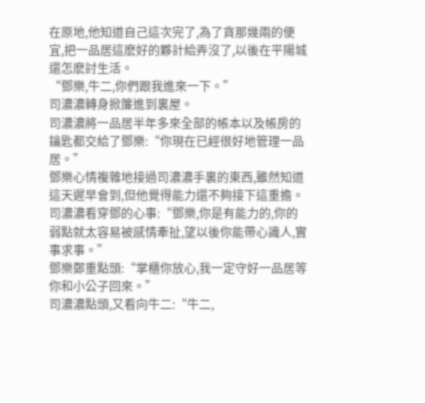在原地,他知道自己這次完了,為了貪那幾兩的便宜,把一品居這麽好的夥計給弄沒了,以後在平陽城還怎麽討生活。
“鄧樂,牛二,你們跟我進來一下。”
司濃濃轉身掀簾進到裏屋。
司濃濃將一品居半年多來全部的帳本以及帳房的鑰匙都交給了鄧樂:“你現在已經很好地管理一品居。”
鄧樂心情複雜地接過司濃濃手裏的東西,雖然知道這天遲早會到,但他覺得能力還不夠接下這重擔。
司濃濃看穿鄧的心事:“鄧樂,你是有能力的,你的弱點就太容易被感情牽扯,望以後你能帶心識人,實事求事。”
鄧樂鄭重點頭:“掌櫃你放心,我一定守好一品居等你和小公子回來。”
司濃濃點頭,又看向牛二:“牛二,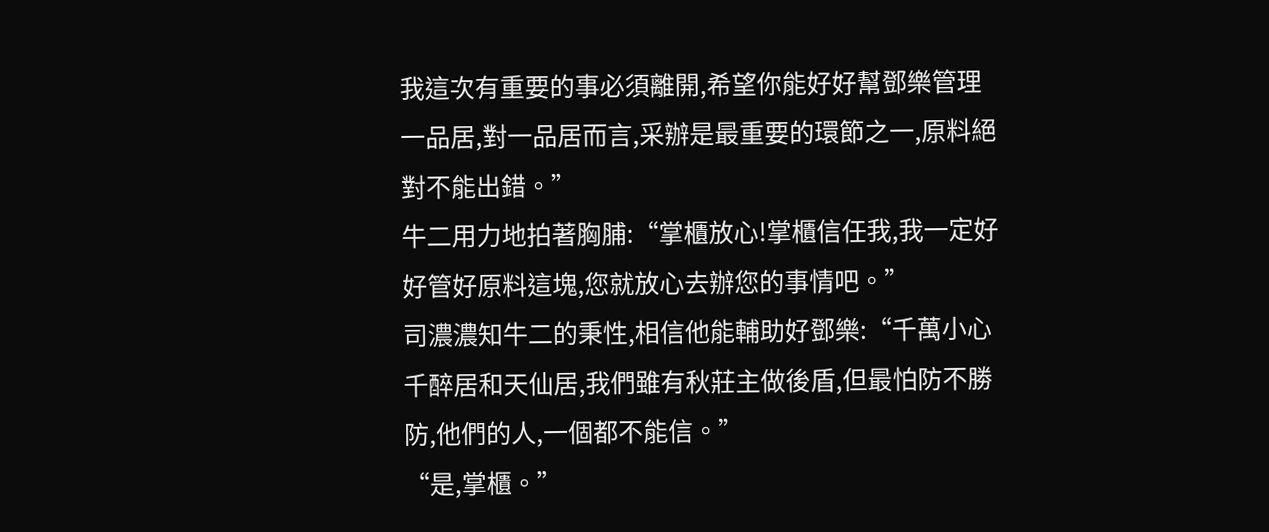我這次有重要的事必須離開,希望你能好好幫鄧樂管理一品居,對一品居而言,采辦是最重要的環節之一,原料絕對不能出錯。”
牛二用力地拍著胸脯:“掌櫃放心!掌櫃信任我,我一定好好管好原料這塊,您就放心去辦您的事情吧。”
司濃濃知牛二的秉性,相信他能輔助好鄧樂:“千萬小心千醉居和天仙居,我們雖有秋莊主做後盾,但最怕防不勝防,他們的人,一個都不能信。”
“是,掌櫃。”